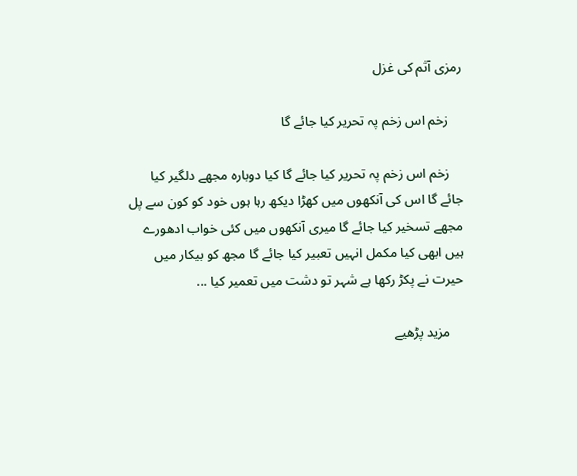رمزی آثم کی غزل

    زخم اس زخم پہ تحریر کیا جائے گا

    زخم اس زخم پہ تحریر کیا جائے گا کیا دوبارہ مجھے دلگیر کیا جائے گا اس کی آنکھوں میں کھڑا دیکھ رہا ہوں خود کو کون سے پل مجھے تسخیر کیا جائے گا میری آنکھوں میں کئی خواب ادھورے ہیں ابھی کیا مکمل انہیں تعبیر کیا جائے گا مجھ کو بیکار میں حیرت نے پکڑ رکھا ہے شہر تو دشت میں تعمیر کیا ...

    مزید پڑھیے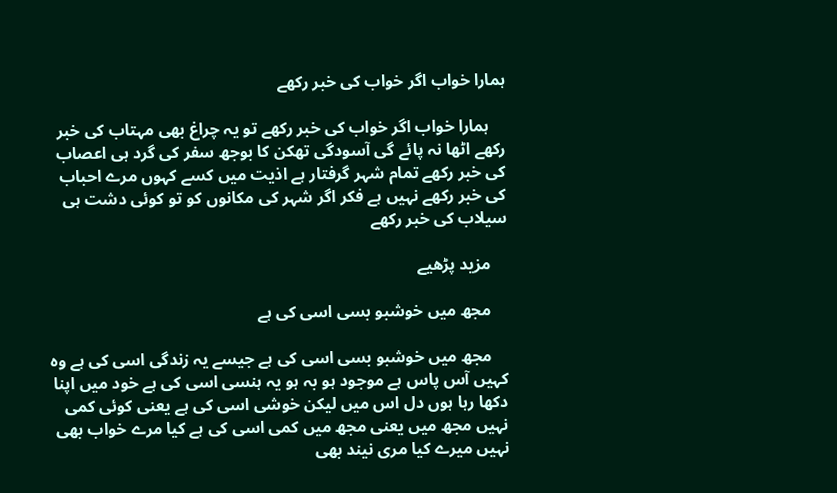ہمارا خواب اگر خواب کی خبر رکھے

    ہمارا خواب اگر خواب کی خبر رکھے تو یہ چراغ بھی مہتاب کی خبر رکھے اٹھا نہ پائے گی آسودگی تھکن کا بوجھ سفر کی گرد ہی اعصاب کی خبر رکھے تمام شہر گرفتار ہے اذیت میں کسے کہوں مرے احباب کی خبر رکھے نہیں ہے فکر اگر شہر کی مکانوں کو تو کوئی دشت ہی سیلاب کی خبر رکھے

    مزید پڑھیے

    مجھ میں خوشبو بسی اسی کی ہے

    مجھ میں خوشبو بسی اسی کی ہے جیسے یہ زندگی اسی کی ہے وہ کہیں آس پاس ہے موجود ہو بہ ہو یہ ہنسی اسی کی ہے خود میں اپنا دکھا رہا ہوں دل اس میں لیکن خوشی اسی کی ہے یعنی کوئی کمی نہیں مجھ میں یعنی مجھ میں کمی اسی کی ہے کیا مرے خواب بھی نہیں میرے کیا مری نیند بھی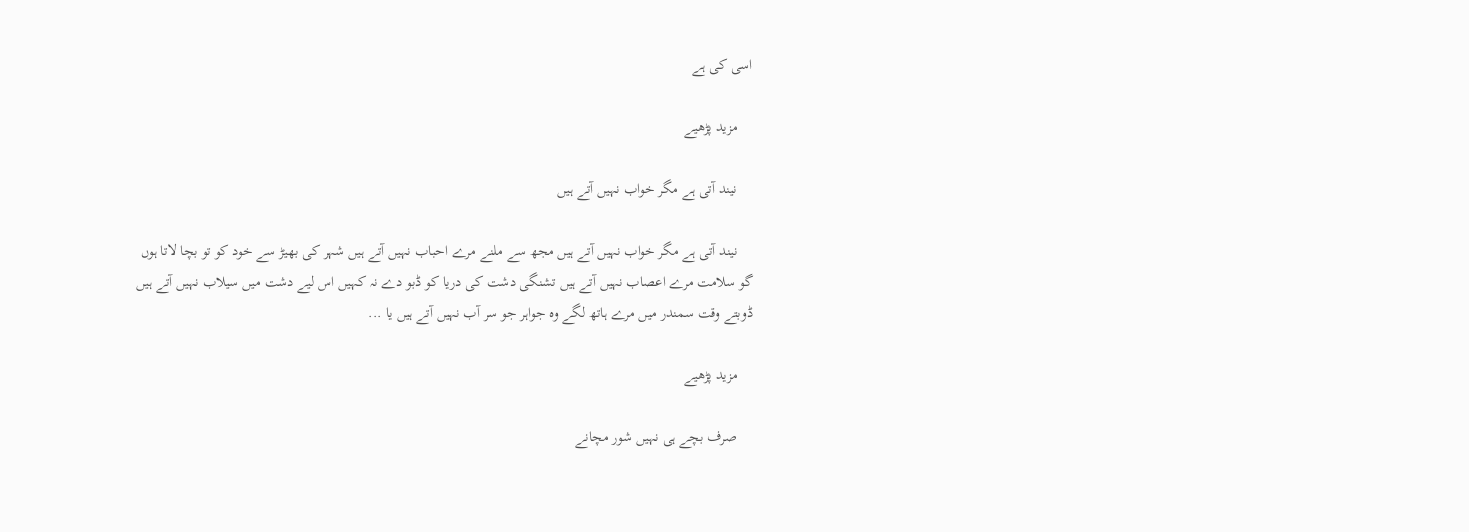اسی کی ہے

    مزید پڑھیے

    نیند آتی ہے مگر خواب نہیں آتے ہیں

    نیند آتی ہے مگر خواب نہیں آتے ہیں مجھ سے ملنے مرے احباب نہیں آتے ہیں شہر کی بھیڑ سے خود کو تو بچا لاتا ہوں گو سلامت مرے اعصاب نہیں آتے ہیں تشنگی دشت کی دریا کو ڈبو دے نہ کہیں اس لیے دشت میں سیلاب نہیں آتے ہیں ڈوبتے وقت سمندر میں مرے ہاتھ لگے وہ جواہر جو سر آب نہیں آتے ہیں یا ...

    مزید پڑھیے

    صرف بچے ہی نہیں شور مچانے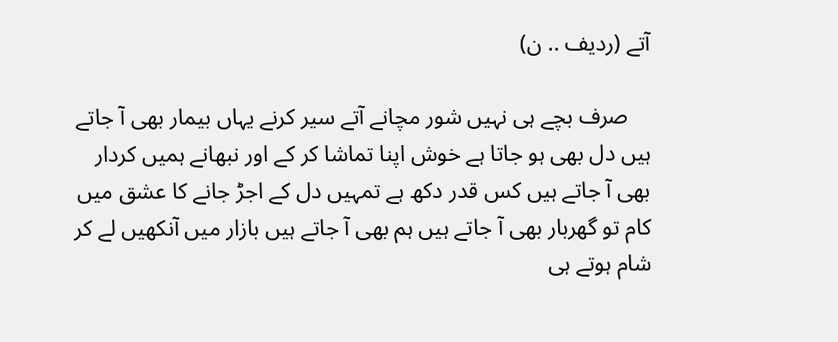آتے (ردیف .. ن)

    صرف بچے ہی نہیں شور مچانے آتے سیر کرنے یہاں بیمار بھی آ جاتے ہیں دل بھی ہو جاتا ہے خوش اپنا تماشا کر کے اور نبھانے ہمیں کردار بھی آ جاتے ہیں کس قدر دکھ ہے تمہیں دل کے اجڑ جانے کا عشق میں کام تو گھربار بھی آ جاتے ہیں ہم بھی آ جاتے ہیں بازار میں آنکھیں لے کر شام ہوتے ہی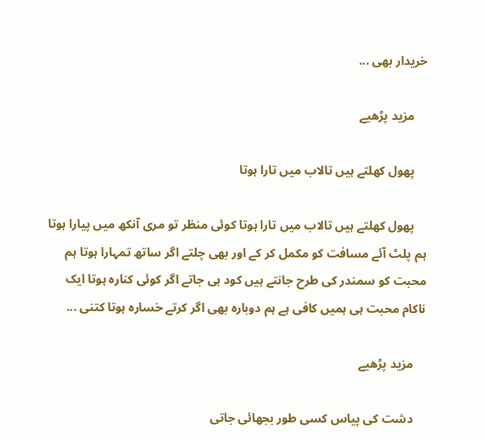خریدار بھی ...

    مزید پڑھیے

    پھول کھلتے ہیں تالاب میں تارا ہوتا

    پھول کھلتے ہیں تالاب میں تارا ہوتا کوئی منظر تو مری آنکھ میں پیارا ہوتا ہم پلٹ آئے مسافت کو مکمل کر کے اور بھی چلتے اگر ساتھ تمہارا ہوتا ہم محبت کو سمندر کی طرح جانتے ہیں کود ہی جاتے اگر کوئی کنارہ ہوتا ایک ناکام محبت ہی ہمیں کافی ہے ہم دوبارہ بھی اگر کرتے خسارہ ہوتا کتنی ...

    مزید پڑھیے

    دشت کی پیاس کسی طور بجھائی جاتی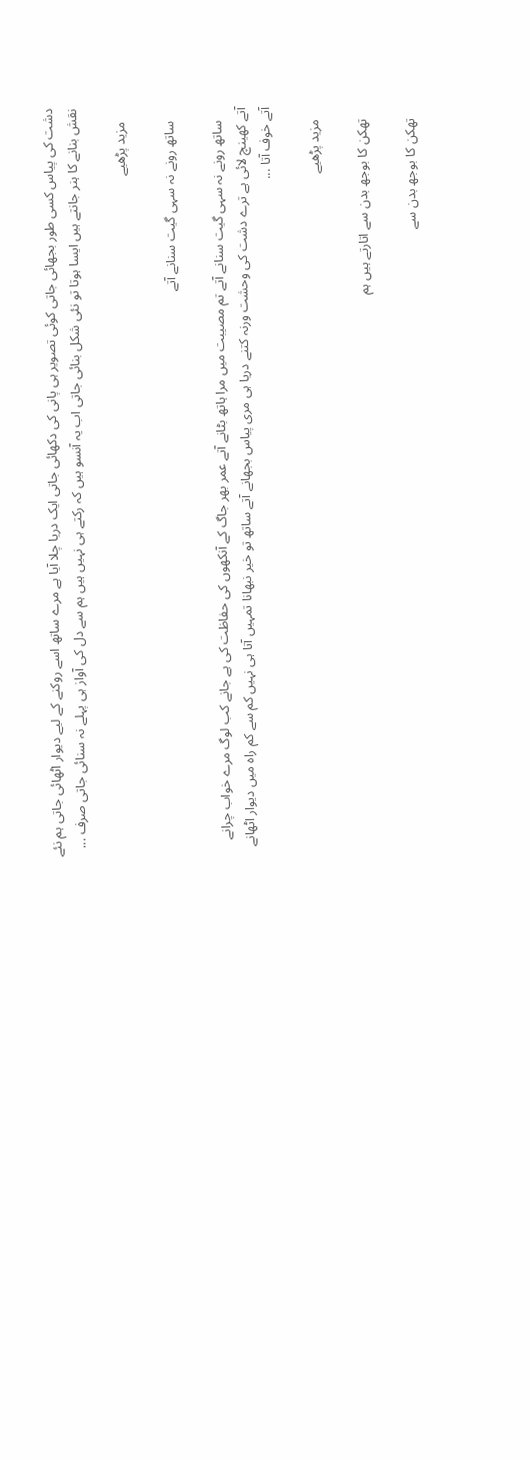دشت کی پیاس کسی طور بجھائی جاتی کوئی تصویر ہی پانی کی دکھائی جاتی ایک دریا چلا آیا ہے مرے ساتھ اسے روکنے کے لیے دیوار اٹھائی جاتی ہم نئے نقش بنانے کا ہنر جانتے ہیں ایسا ہوتا تو نئی شکل بنائی جاتی اب یہ آنسو ہیں کہ رکتے ہی نہیں ہیں ہم سے دل کی آواز ہی پہلے نہ سنائی جاتی صرف ...

    مزید پڑھیے

    ساتھ رونے نہ سہی گیت سنانے آتے

    ساتھ رونے نہ سہی گیت سنانے آتے تم مصیبت میں مرا ہاتھ بٹانے آتے عمر بھر جاگ کے آنکھوں کی حفاظت کی ہے جانے کب لوگ مرے خواب چرانے آتے کھینچ لائی ہے ترے دشت کی وحشت ورنہ کتنے دریا ہی مری پیاس بجھانے آتے ساتھ تو خیر نبھانا تمہیں آتا ہی نہیں کم سے کم راہ میں دیوار اٹھانے آتے خوف آتا ...

    مزید پڑھیے

    تھکن کا بوجھ بدن سے اتارتے ہیں ہم

    تھکن کا بوجھ بدن سے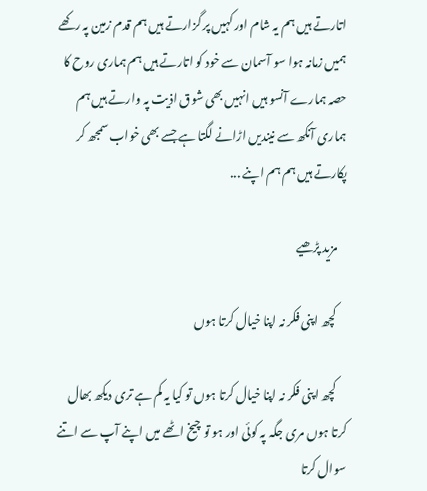اتارتے ہیں ہم یہ شام اور کہیں پر گزارتے ہیں ہم قدم زمین پہ رکھے ہمیں زمانہ ہوا سو آسمان سے خود کو اتارتے ہیں ہم ہماری روح کا حصہ ہمارے آنسو ہیں انہیں بھی شوق اذیت پہ وارتے ہیں ہم ہماری آنکھ سے نیندیں اڑانے لگتا ہے جسے بھی خواب سمجھ کر پکارتے ہیں ہم ہم اپنے ...

    مزید پڑھیے

    کچھ اپنی فکر نہ اپنا خیال کرتا ہوں

    کچھ اپنی فکر نہ اپنا خیال کرتا ہوں تو کیا یہ کم ہے تری دیکھ بھال کرتا ہوں مری جگہ پہ کوئی اور ہو تو چیخ اٹھے میں اپنے آپ سے اتنے سوال کرتا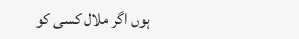ہوں اگر ملال کسی کو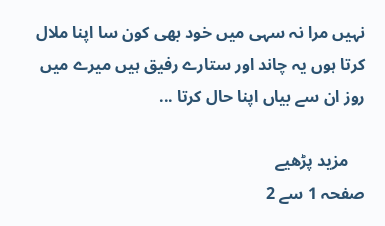نہیں مرا نہ سہی میں خود بھی کون سا اپنا ملال کرتا ہوں یہ چاند اور ستارے رفیق ہیں میرے میں روز ان سے بیاں اپنا حال کرتا ...

    مزید پڑھیے
صفحہ 1 سے 2